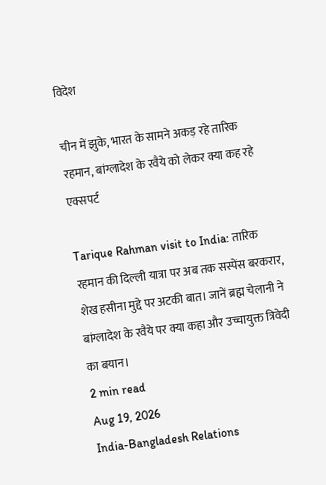विदेश

चीन में झुके, भारत के सामने अकड़ रहे तारिक रहमान, बांग्लादेश के रवैये को लेकर क्या कह रहे एक्सपर्ट

Tarique Rahman visit to India: तारिक रहमान की दिल्ली यात्रा पर अब तक सस्पेंस बरकरार, शेख हसीना मुद्दे पर अटकी बात। जानें ब्रह्म चेलानी ने बांग्लादेश के रवैये पर क्या कहा और उच्चायुक्त त्रिवेदी का बयान।
2 min read
Aug 19, 2026
India-Bangladesh Relations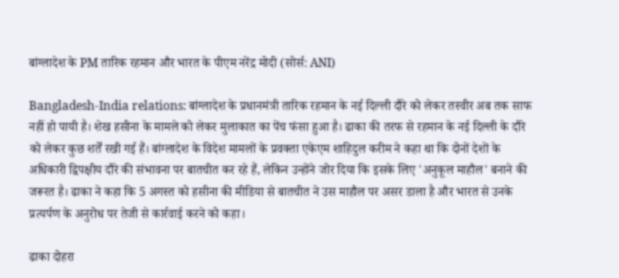बांग्लादेश के PM तारिक रहमान और भारत के पीएम नरेंद्र मोदी (सोर्स: ANI)

Bangladesh-India relations: बांग्लादेश के प्रधानमंत्री तारिक रहमान के नई दिल्ली दौरे को लेकर तस्वीर अब तक साफ नहीं हो पायी है। शेख हसीना के मामले को लेकर मुलाकात का पेंच फंसा हुआ है। ढाका की तरफ से रहमान के नई दिल्ली के दौरे को लेकर कुछ शर्तें रखी गई हैं। बांग्लादेश के विदेश मामलों के प्रवक्ता एकेएम शाहिदुल करीम ने कहा था कि दोनों देशों के अधिकारी द्विपक्षीय दौरे की संभावना पर बातचीत कर रहे हैं, लेकिन उन्होंने जोर दिया कि इसके लिए 'अनुकूल माहौल' बनाने की जरूरत है। ढाका ने कहा कि 5 अगस्त को हसीना की मीडिया से बातचीत ने उस माहौल पर असर डाला है और भारत से उनके प्रत्यर्पण के अनुरोध पर तेजी से कार्रवाई करने को कहा।

ढाका दोहरा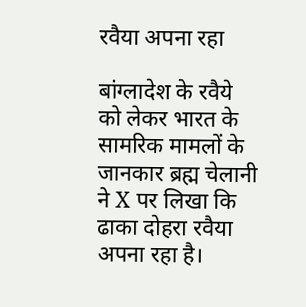रवैया अपना रहा

बांग्लादेश के रवैये को लेकर भारत के सामरिक मामलों के जानकार ब्रह्म चेलानी ने X पर लिखा कि ढाका दोहरा रवैया अपना रहा है।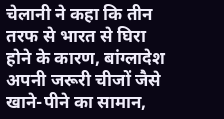चेलानी ने कहा कि तीन तरफ से भारत से घिरा होने के कारण, बांग्लादेश अपनी जरूरी चीजों जैसे खाने-पीने का सामान,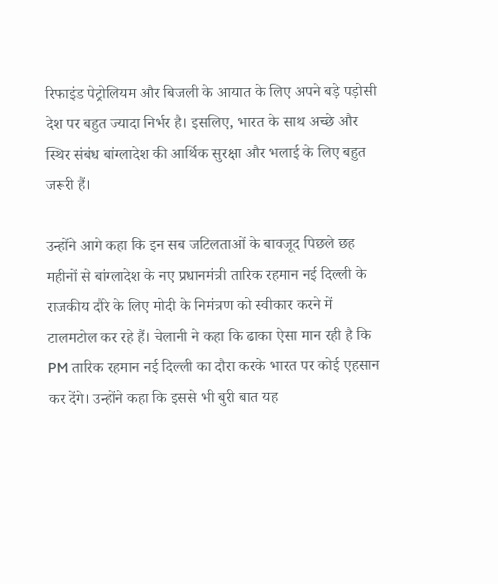रिफाइंड पेट्रोलियम और बिजली के आयात के लिए अपने बड़े पड़ोसी देश पर बहुत ज्यादा निर्भर है। इसलिए, भारत के साथ अच्छे और स्थिर संबंध बांग्लादेश की आर्थिक सुरक्षा और भलाई के लिए बहुत जरूरी हैं।

उन्होंने आगे कहा कि इन सब जटिलताओं के बावजूद पिछले छह महीनों से बांग्लादेश के नए प्रधानमंत्री तारिक रहमान नई दिल्ली के राजकीय दौरे के लिए मोदी के निमंत्रण को स्वीकार करने में टालमटोल कर रहे हैं। चेलानी ने कहा कि ढाका ऐसा मान रही है कि PM तारिक रहमान नई दिल्ली का दौरा करके भारत पर कोई एहसान कर देंगे। उन्होंने कहा कि इससे भी बुरी बात यह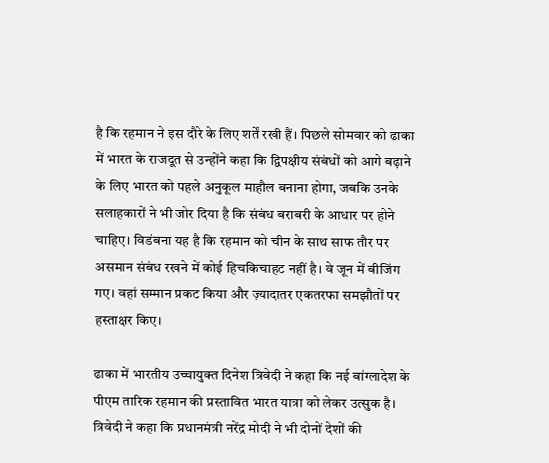है कि रहमान ने इस दौरे के लिए शर्तें रखी हैं। पिछले सोमवार को ढाका में भारत के राजदूत से उन्होंने कहा कि द्विपक्षीय संबंधों को आगे बढ़ाने के लिए भारत को पहले अनुकूल माहौल बनाना होगा, जबकि उनके सलाहकारों ने भी जोर दिया है कि संबंध बराबरी के आधार पर होने चाहिए। विडंबना यह है कि रहमान को चीन के साथ साफ तौर पर असमान संबंध रखने में कोई हिचकिचाहट नहीं है। वे जून में बीजिंग गए। वहां सम्मान प्रकट किया और ज़्यादातर एकतरफा समझौतों पर हस्ताक्षर किए।

ढाका में भारतीय उच्चायुक्त दिनेश त्रिवेदी ने कहा कि नई बांग्लादेश के पीएम तारिक रहमान की प्रस्तावित भारत यात्रा को लेकर उत्सुक है। त्रिवेदी ने कहा कि प्रधानमंत्री नरेंद्र मोदी ने भी दोनों देशों की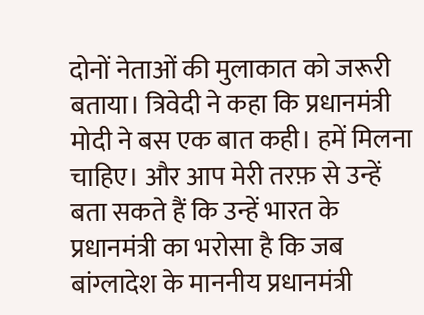दोनों नेताओं की मुलाकात को जरूरी बताया। त्रिवेदी ने कहा कि प्रधानमंत्री मोदी ने बस एक बात कही। हमें मिलना चाहिए। और आप मेरी तरफ़ से उन्हें बता सकते हैं कि उन्हें भारत के प्रधानमंत्री का भरोसा है कि जब बांग्लादेश के माननीय प्रधानमंत्री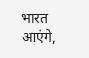भारत आएंगे,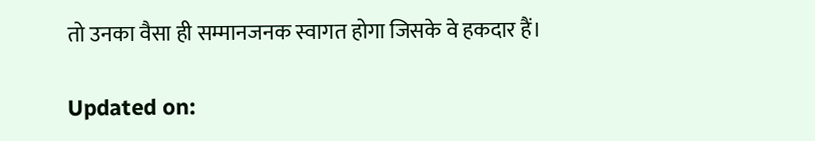तो उनका वैसा ही सम्मानजनक स्वागत होगा जिसके वे हकदार हैं।

Updated on: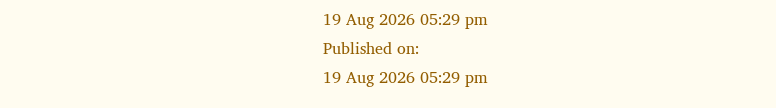19 Aug 2026 05:29 pm
Published on:
19 Aug 2026 05:29 pm